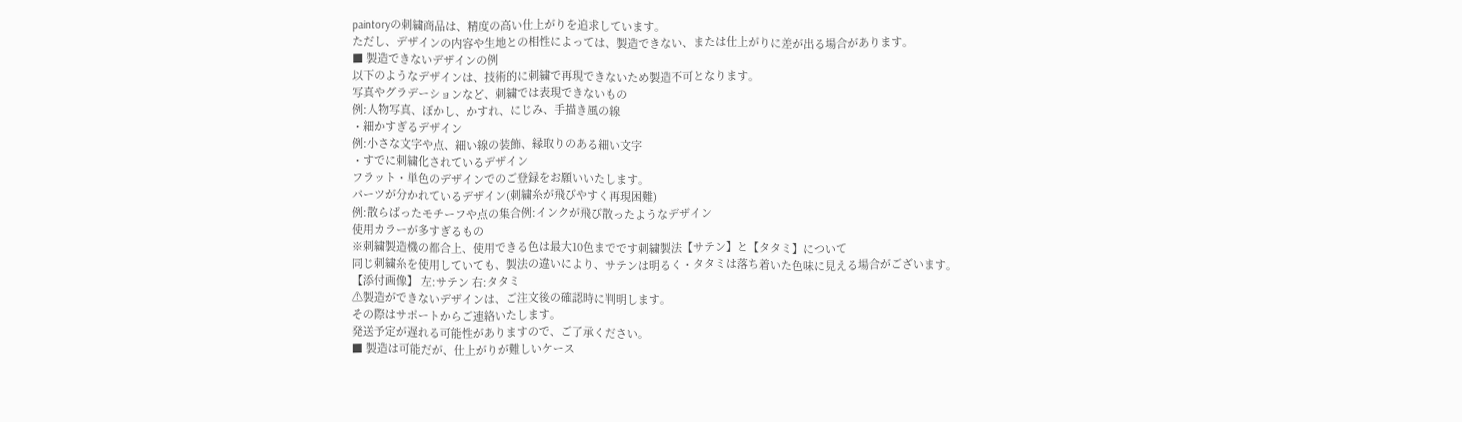paintoryの刺繍商品は、精度の高い仕上がりを追求しています。
ただし、デザインの内容や生地との相性によっては、製造できない、または仕上がりに差が出る場合があります。
■ 製造できないデザインの例
以下のようなデザインは、技術的に刺繍で再現できないため製造不可となります。
写真やグラデーションなど、刺繍では表現できないもの
例:人物写真、ぼかし、かすれ、にじみ、手描き風の線
・細かすぎるデザイン
例:小さな文字や点、細い線の装飾、縁取りのある細い文字
・すでに刺繍化されているデザイン
フラット・単色のデザインでのご登録をお願いいたします。
パーツが分かれているデザイン(刺繍糸が飛びやすく再現困難)
例:散らばったモチーフや点の集合例:インクが飛び散ったようなデザイン
使用カラーが多すぎるもの
※刺繍製造機の都合上、使用できる色は最大10色までです刺繍製法【サテン】と【タタミ】について
同じ刺繍糸を使用していても、製法の違いにより、サテンは明るく・タタミは落ち着いた色味に見える場合がございます。
【添付画像】 左:サテン 右:タタミ
⚠製造ができないデザインは、ご注文後の確認時に判明します。
その際はサポートからご連絡いたします。
発送予定が遅れる可能性がありますので、ご了承ください。
■ 製造は可能だが、仕上がりが難しいケース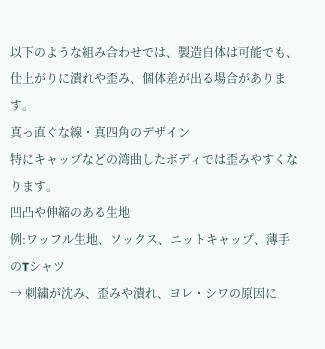以下のような組み合わせでは、製造自体は可能でも、仕上がりに潰れや歪み、個体差が出る場合があります。
真っ直ぐな線・真四角のデザイン
特にキャップなどの湾曲したボディでは歪みやすくなります。
凹凸や伸縮のある生地
例:ワッフル生地、ソックス、ニットキャップ、薄手のTシャツ
→ 刺繍が沈み、歪みや潰れ、ヨレ・シワの原因に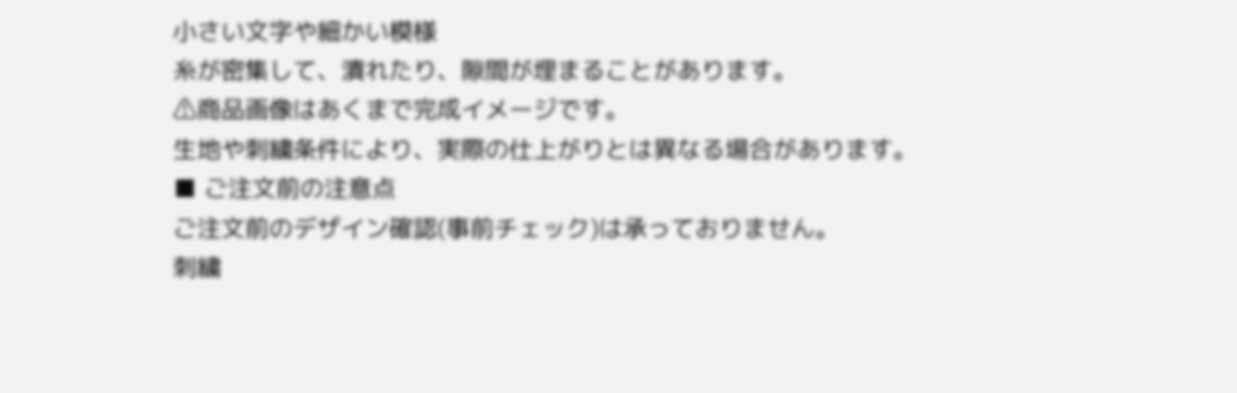小さい文字や細かい模様
糸が密集して、潰れたり、隙間が埋まることがあります。
⚠商品画像はあくまで完成イメージです。
生地や刺繍条件により、実際の仕上がりとは異なる場合があります。
■ ご注文前の注意点
ご注文前のデザイン確認(事前チェック)は承っておりません。
刺繍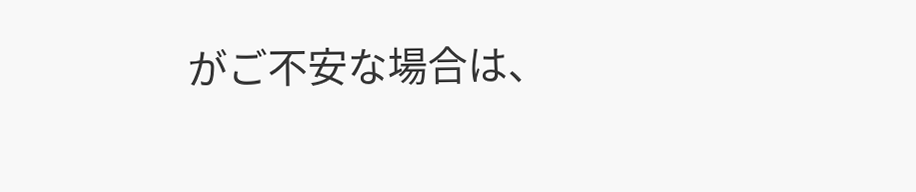がご不安な場合は、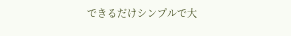できるだけシンプルで大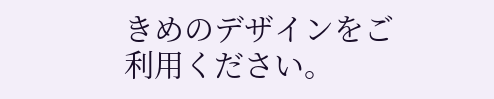きめのデザインをご利用ください。